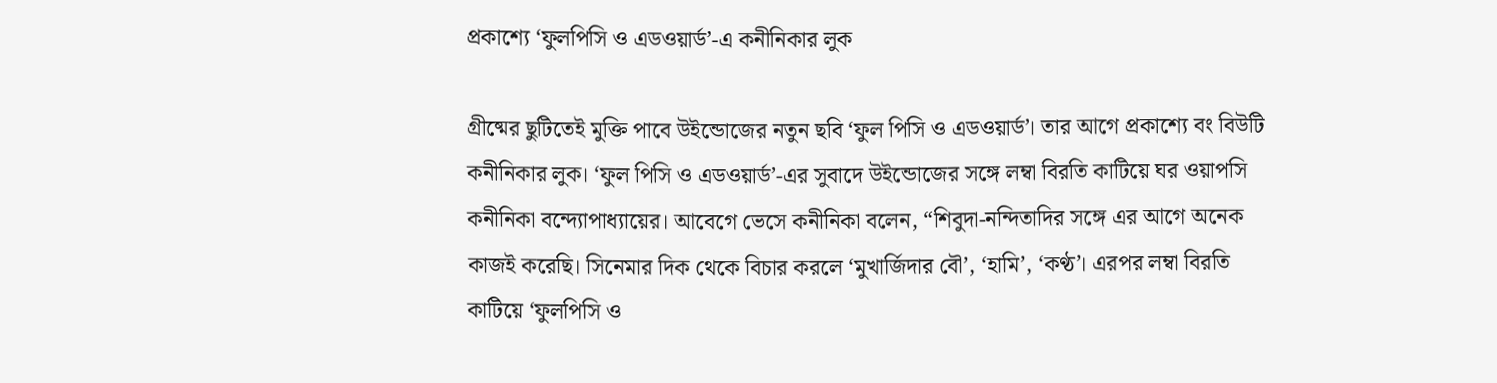প্রকাশ্যে ‘ফুলপিসি ও এডওয়ার্ড’-এ কনীনিকার লুক

গ্রীষ্মের ছুটিতেই মুক্তি পাবে উইন্ডোজের নতুন ছবি ‘ফুল পিসি ও এডওয়ার্ড’। তার আগে প্রকাশ্যে বং বিউটি কনীনিকার লুক। ‘ফুল পিসি ও এডওয়ার্ড’-এর সুবাদে উইন্ডোজের সঙ্গে লম্বা বিরতি কাটিয়ে ঘর ওয়াপসি কনীনিকা বন্দ্যোপাধ্যায়ের। আবেগে ভেসে কনীনিকা বলেন, “শিবুদা-নন্দিতাদির সঙ্গে এর আগে অনেক কাজই করেছি। সিনেমার দিক থেকে বিচার করলে ‘মুখার্জিদার বৌ’, ‘হামি’, ‘কণ্ঠ’। এরপর লম্বা বিরতি কাটিয়ে ‘ফুলপিসি ও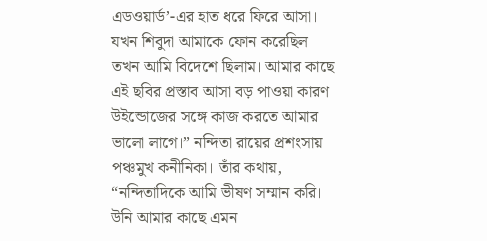এডওয়ার্ড’-এর হাত ধরে ফিরে আসা। যখন শিবুদা আমাকে ফোন করেছিল তখন আমি বিদেশে ছিলাম। আমার কাছে এই ছবির প্রস্তাব আসা বড় পাওয়া কারণ উইন্ডোজের সঙ্গে কাজ করতে আমার ভালো লাগে।” নন্দিতা রায়ের প্রশংসায় পঞ্চমুখ কনীনিকা। তাঁর কথায়, “নন্দিতাদিকে আমি ভীষণ সম্মান করি। উনি আমার কাছে এমন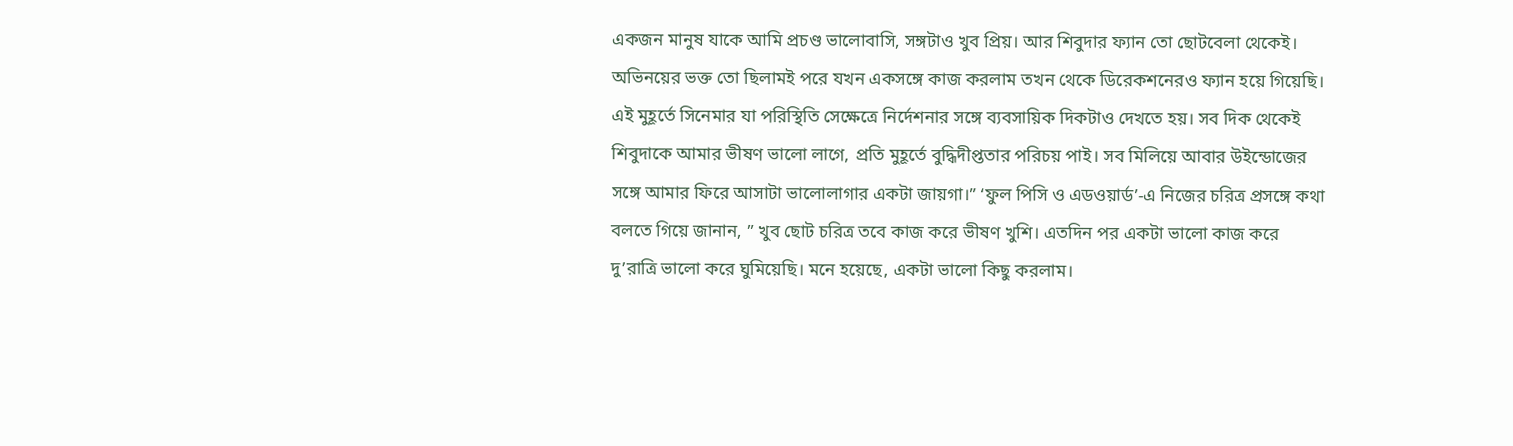একজন মানুষ যাকে আমি প্রচণ্ড ভালোবাসি, সঙ্গটাও খুব প্রিয়। আর শিবুদার ফ্যান তো ছোটবেলা থেকেই। অভিনয়ের ভক্ত তো ছিলামই পরে যখন একসঙ্গে কাজ করলাম তখন থেকে ডিরেকশনেরও ফ্যান হয়ে গিয়েছি। এই মুহূর্তে সিনেমার যা পরিস্থিতি সেক্ষেত্রে নির্দেশনার সঙ্গে ব্যবসায়িক দিকটাও দেখতে হয়। সব দিক থেকেই শিবুদাকে আমার ভীষণ ভালো লাগে, প্রতি মুহূর্তে বুদ্ধিদীপ্ততার পরিচয় পাই। সব মিলিয়ে আবার উইন্ডোজের সঙ্গে আমার ফিরে আসাটা ভালোলাগার একটা জায়গা।” ‘ফুল পিসি ও এডওয়ার্ড’-এ নিজের চরিত্র প্রসঙ্গে কথা বলতে গিয়ে জানান, ” খুব ছোট চরিত্র তবে কাজ করে ভীষণ খুশি। এতদিন পর একটা ভালো কাজ করে দু’রাত্রি ভালো করে ঘুমিয়েছি। মনে হয়েছে, একটা ভালো কিছু করলাম।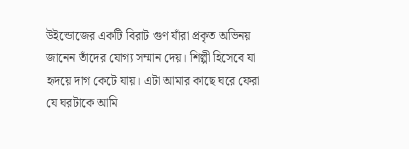উইন্ডোজের একটি বিরাট গুণ যাঁরা প্রকৃত অভিনয় জানেন তাঁদের যোগ্য সম্মান দেয়। শিল্পী হিসেবে যা হৃদয়ে দাগ কেটে যায়। এটা আমার কাছে ঘরে ফেরা যে ঘরটাকে আমি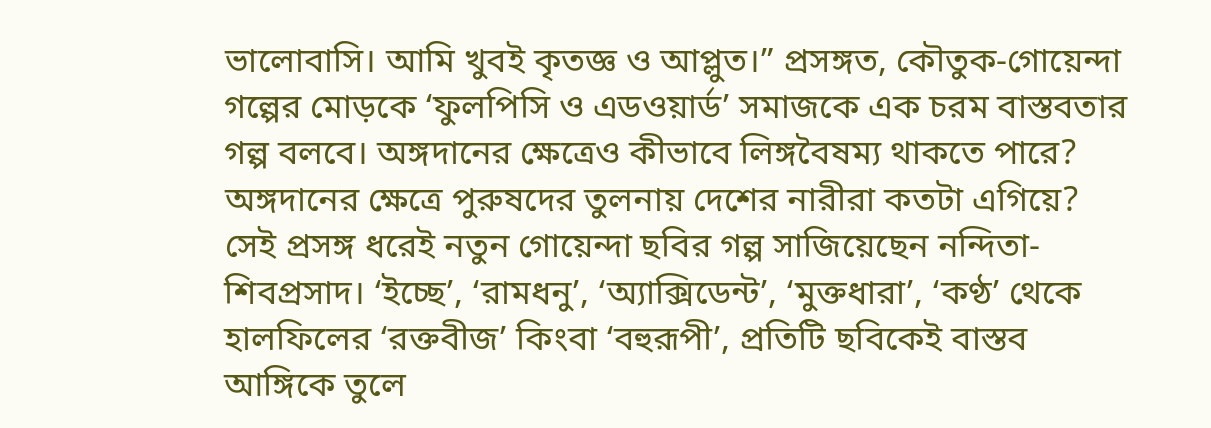ভালোবাসি। আমি খুবই কৃতজ্ঞ ও আপ্লুত।” প্রসঙ্গত, কৌতুক-গোয়েন্দা গল্পের মোড়কে ‘ফুলপিসি ও এডওয়ার্ড’ সমাজকে এক চরম বাস্তবতার গল্প বলবে। অঙ্গদানের ক্ষেত্রেও কীভাবে লিঙ্গবৈষম্য থাকতে পারে? অঙ্গদানের ক্ষেত্রে পুরুষদের তুলনায় দেশের নারীরা কতটা এগিয়ে? সেই প্রসঙ্গ ধরেই নতুন গোয়েন্দা ছবির গল্প সাজিয়েছেন নন্দিতা-শিবপ্রসাদ। ‘ইচ্ছে’, ‘রামধনু’, ‘অ্যাক্সিডেন্ট’, ‘মুক্তধারা’, ‘কণ্ঠ’ থেকে হালফিলের ‘রক্তবীজ’ কিংবা ‘বহুরূপী’, প্রতিটি ছবিকেই বাস্তব আঙ্গিকে তুলে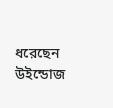ধরেছেন উইন্ডোজ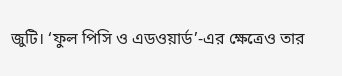জুটি। ‘ফুল পিসি ও এডওয়ার্ড’-এর ক্ষেত্রেও তার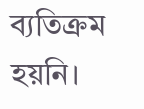ব্যতিক্রম হয়নি।